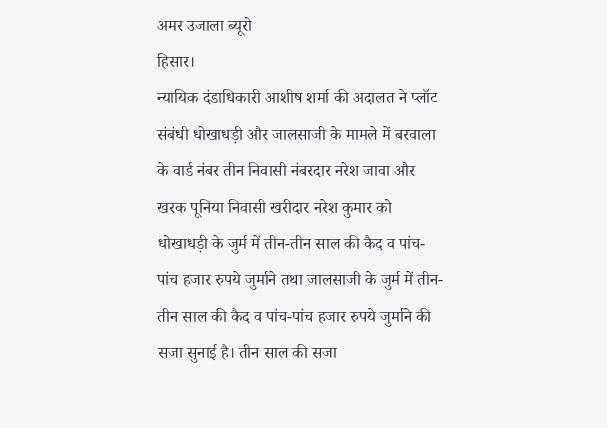अमर उजाला ब्यूरो
हिसार।
न्यायिक दंडाधिकारी आशीष शर्मा की अदालत ने प्लॉट संबंधी धोखाधड़ी और जालसाजी के मामले में बरवाला के वार्ड नंबर तीन निवासी नंबरदार नरेश जावा और खरक पूनिया निवासी खरीदार नरेश कुमार को धोखाधड़ी के जुर्म में तीन-तीन साल की कैद व पांच-पांच हजार रुपये जुर्माने तथा जालसाजी के जुर्म में तीन-तीन साल की कैद व पांच-पांच हजार रुपये जुर्माने की सजा सुनाई है। तीन साल की सजा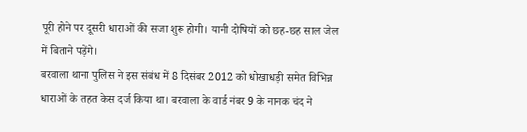पूरी होने पर दूसरी धाराओं की सजा शुरू होगी। यानी दोषियों को छह-छह साल जेल में बिताने पड़ेंगे।
बरवाला थाना पुलिस ने इस संबंध में 8 दिसंबर 2012 को धोखाधड़ी समेत विभिन्न धाराओं के तहत केस दर्ज किया था। बरवाला के वार्ड नंबर 9 के नानक चंद ने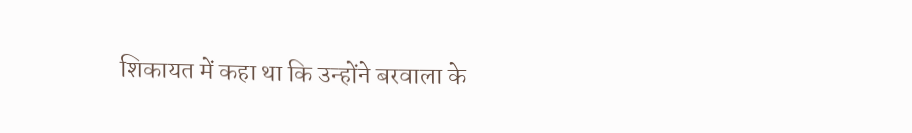शिकायत में कहा था कि उन्होंने बरवाला के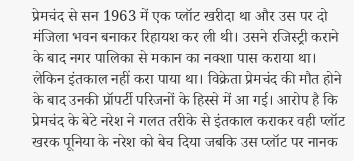प्रेमचंद से सन 1963 में एक प्लॉट खरीदा था और उस पर दो मंजिला भवन बनाकर रिहायश कर ली थी। उसने रजिस्ट्री कराने के बाद नगर पालिका से मकान का नक्शा पास कराया था। लेकिन इंतकाल नहीं करा पाया था। विक्रेता प्रेमचंद की मौत होने के बाद उनकी प्रॉपर्टी परिजनों के हिस्से में आ गई। आरोप है कि प्रेमचंद के बेटे नरेश ने गलत तरीके से इंतकाल कराकर वही प्लॉट खरक पूनिया के नरेश को बेच दिया जबकि उस प्लॉट पर नानक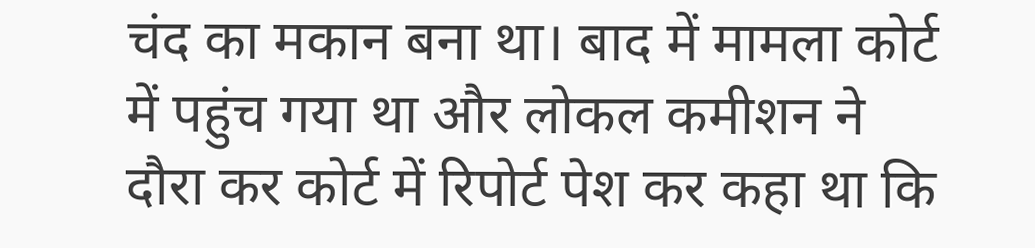चंद का मकान बना था। बाद में मामला कोर्ट में पहुंच गया था और लोकल कमीशन ने दौरा कर कोर्ट में रिपोर्ट पेश कर कहा था कि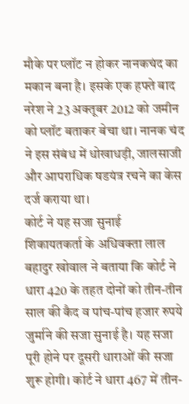मौके पर प्लॉट न होकर नानकचंद का मकान बना है। इसके एक हफ्ते बाद नरेश ने 23 अक्तूबर 2012 को जमीन को प्लॉट बताकर बेचा था। नानक चंद ने इस संबंध में धोखाधड़ी, जालसाजी और आपराधिक षडयंत्र रचने का केस दर्ज कराया था।
कोर्ट ने यह सजा सुनाई
शिकायतकर्ता के अधिवक्ता लाल बहादुर खोवाल ने बताया कि कोर्ट ने धारा 420 के तहत दोनों को तीन-तीन साल की कैद व पांच-पांच हजार रुपये जुर्माने की सजा सुनाई है। यह सजा पूरी होने पर दूसरी धाराओं की सजा शुरू होगी। कोर्ट ने धारा 467 में तीन-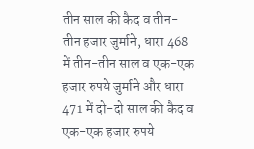तीन साल की कैद व तीन-तीन हजार जुर्माने, धारा 468 में तीन-तीन साल व एक-एक हजार रुपये जुर्माने और धारा 471 में दो-दो साल की कैद व एक-एक हजार रुपये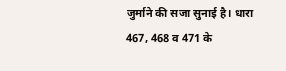जुर्माने की सजा सुनाई है। धारा 467, 468 व 471 के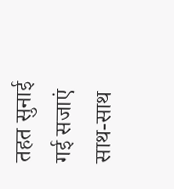तहत सुनाई गई सजाएं साथ-साथ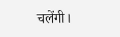चलेंगी।